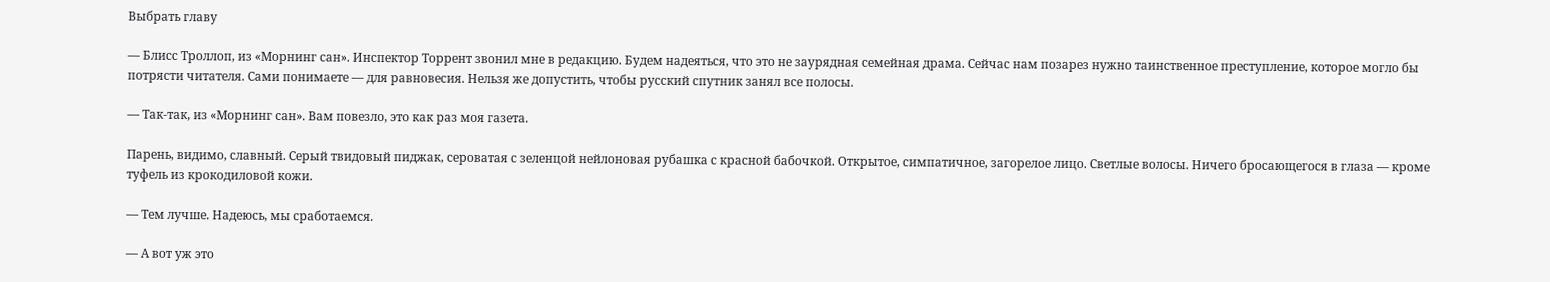Выбрать главу

— Блисс Троллоп, из «Морнинг сан». Инспектор Торрент звонил мне в редакцию. Будем надеяться, что это не заурядная семейная драма. Сейчас нам позарез нужно таинственное преступление, которое могло бы потрясти читателя. Сами понимаете — для равновесия. Нельзя же допустить, чтобы русский спутник занял все полосы.

— Так-так, из «Морнинг сан». Вам повезло, это как раз моя газета.

Парень, видимо, славный. Серый твидовый пиджак, сероватая с зеленцой нейлоновая рубашка с красной бабочкой. Открытое, симпатичное, загорелое лицо. Светлые волосы. Ничего бросающегося в глаза — кроме туфель из крокодиловой кожи.

— Тем лучше. Надеюсь, мы сработаемся.

— А вот уж это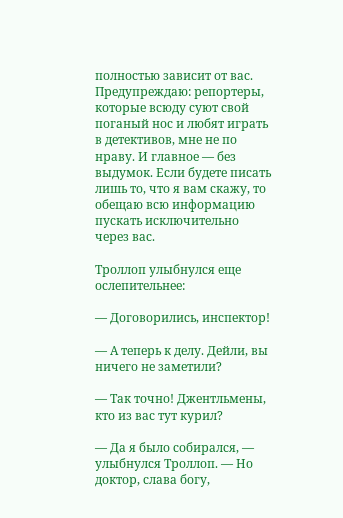полностью зависит от вас. Предупреждаю: репортеры, которые всюду суют свой поганый нос и любят играть в детективов, мне не по нраву. И главное — без выдумок. Если будете писать лишь то, что я вам скажу, то обещаю всю информацию пускать исключительно через вас.

Троллоп улыбнулся еще ослепительнее:

— Договорились, инспектор!

— А теперь к делу. Дейли, вы ничего не заметили?

— Так точно! Джентльмены, кто из вас тут курил?

— Да я было собирался, — улыбнулся Троллоп. — Но доктор, слава богу,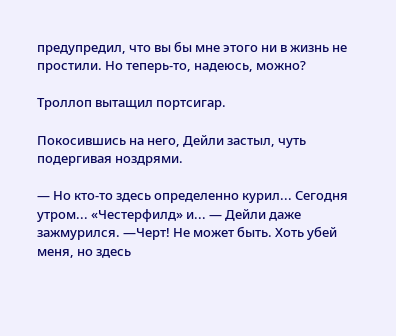предупредил, что вы бы мне этого ни в жизнь не простили. Но теперь-то, надеюсь, можно?

Троллоп вытащил портсигар.

Покосившись на него, Дейли застыл, чуть подергивая ноздрями.

— Но кто-то здесь определенно курил... Сегодня утром... «Честерфилд» и... — Дейли даже зажмурился. —Черт! Не может быть. Хоть убей меня, но здесь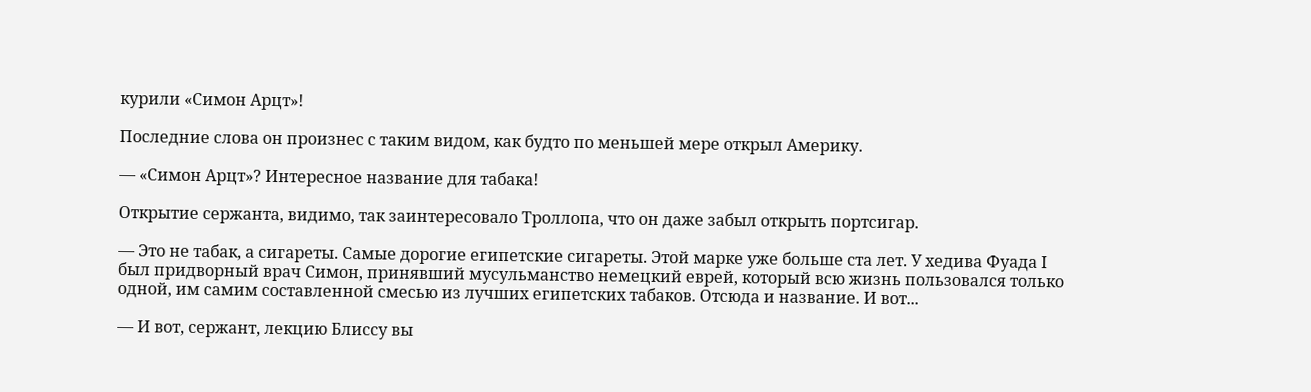курили «Симон Арцт»!

Последние слова он произнес с таким видом, как будто по меньшей мере открыл Америку.

— «Симон Арцт»? Интересное название для табака!

Открытие сержанта, видимо, так заинтересовало Троллопа, что он даже забыл открыть портсигар.

— Это не табак, а сигареты. Самые дорогие египетские сигареты. Этой марке уже больше ста лет. У хедива Фуада I был придворный врач Симон, принявший мусульманство немецкий еврей, который всю жизнь пользовался только одной, им самим составленной смесью из лучших египетских табаков. Отсюда и название. И вот...

— И вот, сержант, лекцию Блиссу вы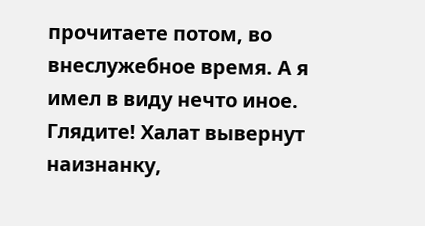прочитаете потом, во внеслужебное время. А я имел в виду нечто иное. Глядите! Халат вывернут наизнанку,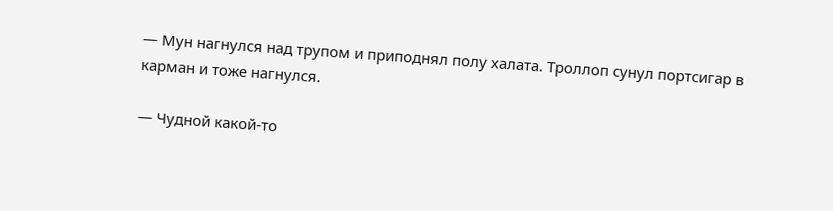— Мун нагнулся над трупом и приподнял полу халата. Троллоп сунул портсигар в карман и тоже нагнулся.

— Чудной какой-то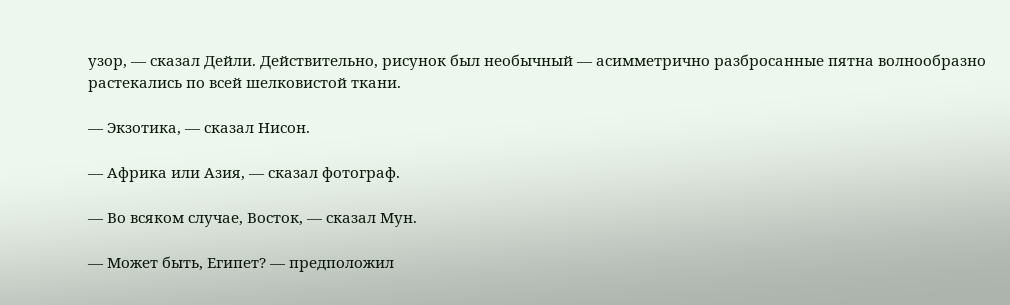узор, — сказал Дейли. Действительно, рисунок был необычный — асимметрично разбросанные пятна волнообразно растекались по всей шелковистой ткани.

— Экзотика, — сказал Нисон.

— Африка или Азия, — сказал фотограф.

— Во всяком случае, Восток, — сказал Мун.

— Может быть, Египет? — предположил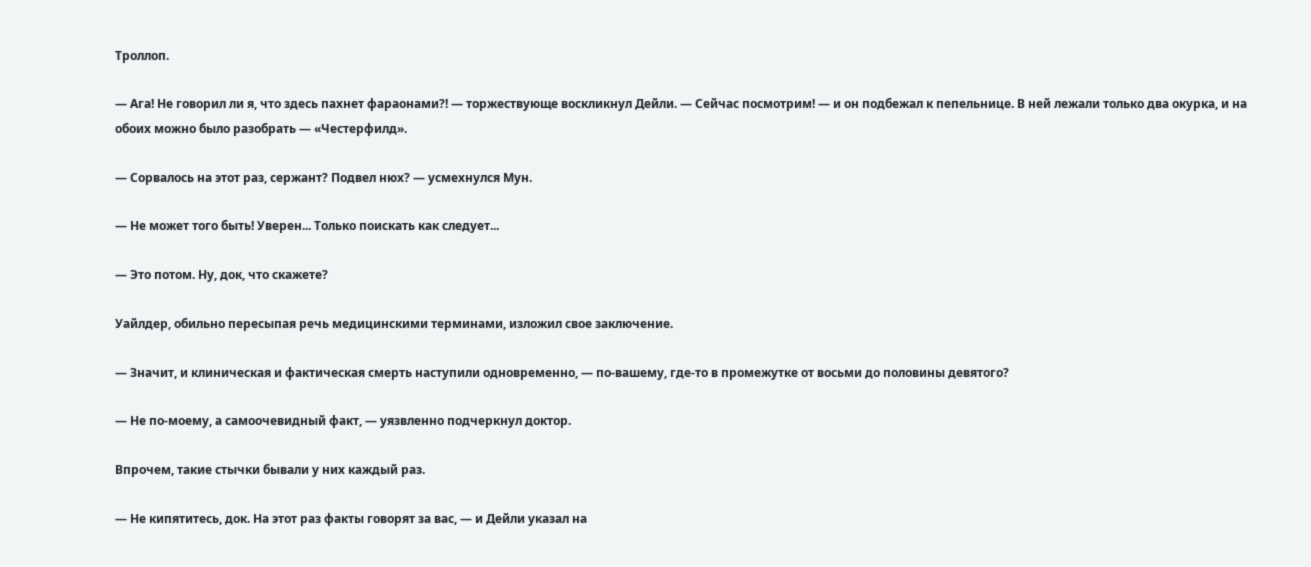Троллоп.

— Ага! Не говорил ли я, что здесь пахнет фараонами?! — торжествующе воскликнул Дейли. — Сейчас посмотрим! — и он подбежал к пепельнице. В ней лежали только два окурка, и на обоих можно было разобрать — «Честерфилд».

— Сорвалось на этот раз, сержант? Подвел нюх? — усмехнулся Мун.

— Не может того быть! Уверен... Только поискать как следует...

— Это потом. Ну, док, что скажете?

Уайлдер, обильно пересыпая речь медицинскими терминами, изложил свое заключение.

— Значит, и клиническая и фактическая смерть наступили одновременно, — по-вашему, где-то в промежутке от восьми до половины девятого?

— Не по-моему, а самоочевидный факт, — уязвленно подчеркнул доктор.

Впрочем, такие стычки бывали у них каждый раз.

— Не кипятитесь, док. На этот раз факты говорят за вас, — и Дейли указал на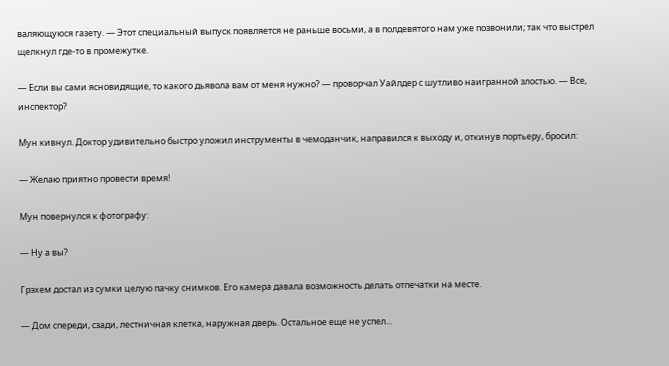валяющуюся газету. — Этот специальный выпуск появляется не раньше восьми, а в полдевятого нам уже позвонили; так что выстрел щелкнул где-то в промежутке.

— Если вы сами ясновидящие, то какого дьявола вам от меня нужно? — проворчал Уайлдер с шутливо наигранной злостью. — Все, инспектор?

Мун кивнул. Доктор удивительно быстро уложил инструменты в чемоданчик, направился к выходу и, откинув портьеру, бросил:

— Желаю приятно провести время!

Мун повернулся к фотографу:

— Ну а вы?

Грэхем достал из сумки целую пачку снимков. Его камера давала возможность делать отпечатки на месте.

— Дом спереди, сзади, лестничная клетка, наружная дверь. Остальное еще не успел...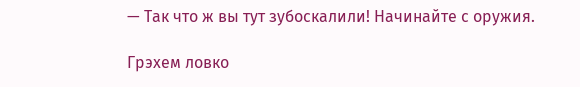— Так что ж вы тут зубоскалили! Начинайте с оружия.

Грэхем ловко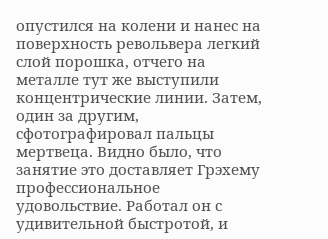опустился на колени и нанес на поверхность револьвера легкий слой порошка, отчего на металле тут же выступили концентрические линии. Затем, один за другим, сфотографировал пальцы мертвеца. Видно было, что занятие это доставляет Грэхему профессиональное удовольствие. Работал он с удивительной быстротой, и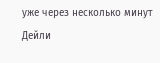уже через несколько минут Дейли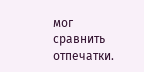мог сравнить отпечатки.